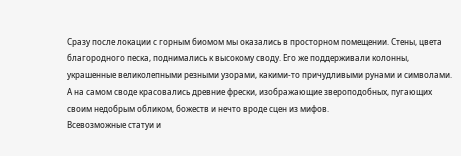Сразу после локации с горным биомом мы оказались в просторном помещении. Стены, цвета благородного песка, поднимались к высокому своду. Его же поддерживали колонны, украшенные великолепными резными узорами, какими-то причудливыми рунами и символами.
А на самом своде красовались древние фрески, изображающие звероподобных, пугающих своим недобрым обликом, божеств и нечто вроде сцен из мифов.
Всевозможные статуи и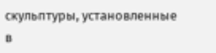скульптуры, установленные в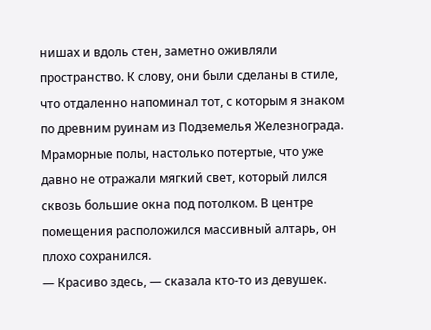нишах и вдоль стен, заметно оживляли пространство. К слову, они были сделаны в стиле, что отдаленно напоминал тот, с которым я знаком по древним руинам из Подземелья Железнограда.
Мраморные полы, настолько потертые, что уже давно не отражали мягкий свет, который лился сквозь большие окна под потолком. В центре помещения расположился массивный алтарь, он плохо сохранился.
— Красиво здесь, — сказала кто-то из девушек.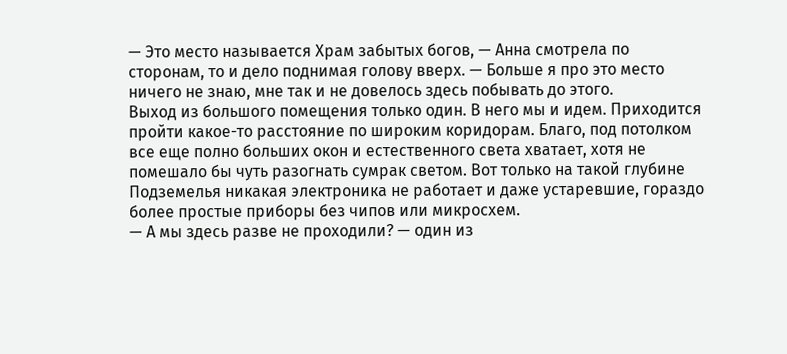— Это место называется Храм забытых богов, — Анна смотрела по сторонам, то и дело поднимая голову вверх. — Больше я про это место ничего не знаю, мне так и не довелось здесь побывать до этого.
Выход из большого помещения только один. В него мы и идем. Приходится пройти какое-то расстояние по широким коридорам. Благо, под потолком все еще полно больших окон и естественного света хватает, хотя не помешало бы чуть разогнать сумрак светом. Вот только на такой глубине Подземелья никакая электроника не работает и даже устаревшие, гораздо более простые приборы без чипов или микросхем.
— А мы здесь разве не проходили? — один из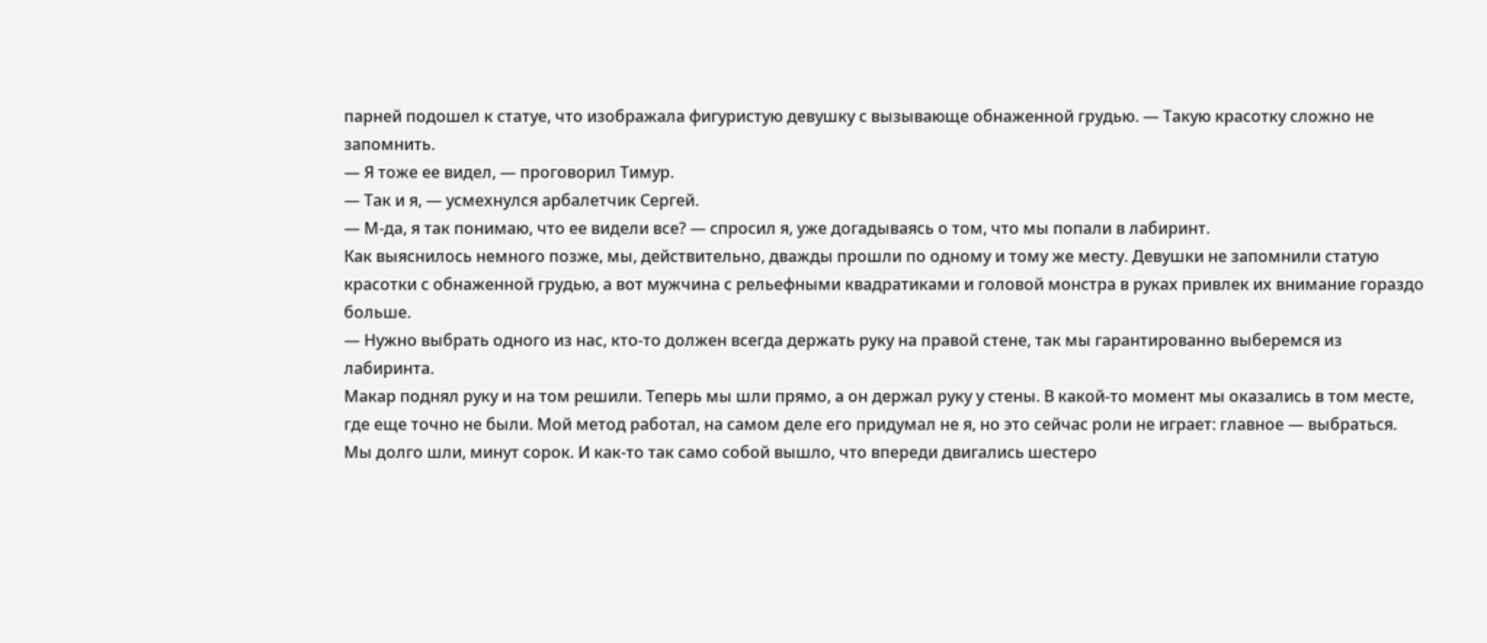парней подошел к статуе, что изображала фигуристую девушку с вызывающе обнаженной грудью. — Такую красотку сложно не запомнить.
— Я тоже ее видел, — проговорил Тимур.
— Так и я, — усмехнулся арбалетчик Сергей.
— М-да, я так понимаю, что ее видели все? — спросил я, уже догадываясь о том, что мы попали в лабиринт.
Как выяснилось немного позже, мы, действительно, дважды прошли по одному и тому же месту. Девушки не запомнили статую красотки с обнаженной грудью, а вот мужчина с рельефными квадратиками и головой монстра в руках привлек их внимание гораздо больше.
— Нужно выбрать одного из нас, кто-то должен всегда держать руку на правой стене, так мы гарантированно выберемся из лабиринта.
Макар поднял руку и на том решили. Теперь мы шли прямо, а он держал руку у стены. В какой-то момент мы оказались в том месте, где еще точно не были. Мой метод работал, на самом деле его придумал не я, но это сейчас роли не играет: главное — выбраться.
Мы долго шли, минут сорок. И как-то так само собой вышло, что впереди двигались шестеро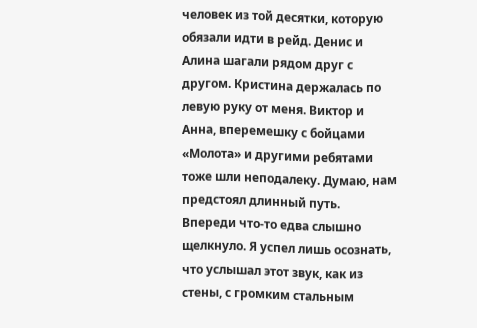человек из той десятки, которую обязали идти в рейд. Денис и Алина шагали рядом друг с другом. Кристина держалась по левую руку от меня. Виктор и Анна, вперемешку с бойцами «Молота» и другими ребятами тоже шли неподалеку. Думаю, нам предстоял длинный путь.
Впереди что-то едва слышно щелкнуло. Я успел лишь осознать, что услышал этот звук, как из стены, с громким стальным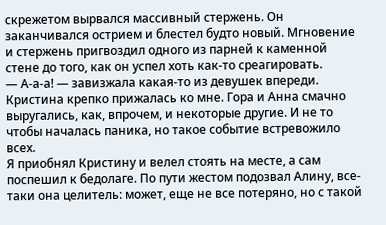скрежетом вырвался массивный стержень. Он заканчивался острием и блестел будто новый. Мгновение и стержень пригвоздил одного из парней к каменной стене до того, как он успел хоть как-то среагировать.
— А-а-а! — завизжала какая-то из девушек впереди.
Кристина крепко прижалась ко мне. Гора и Анна смачно выругались, как, впрочем, и некоторые другие. И не то чтобы началась паника, но такое событие встревожило всех.
Я приобнял Кристину и велел стоять на месте, а сам поспешил к бедолаге. По пути жестом подозвал Алину, все-таки она целитель: может, еще не все потеряно, но с такой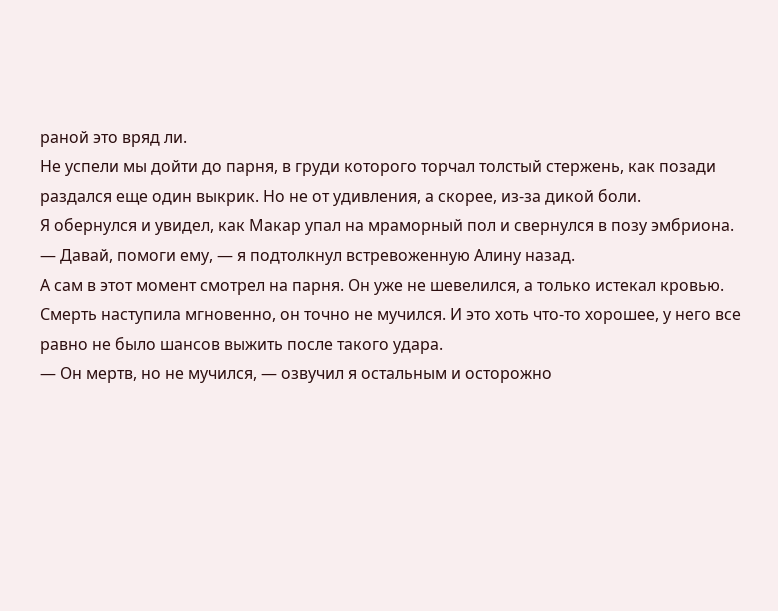раной это вряд ли.
Не успели мы дойти до парня, в груди которого торчал толстый стержень, как позади раздался еще один выкрик. Но не от удивления, а скорее, из-за дикой боли.
Я обернулся и увидел, как Макар упал на мраморный пол и свернулся в позу эмбриона.
— Давай, помоги ему, — я подтолкнул встревоженную Алину назад.
А сам в этот момент смотрел на парня. Он уже не шевелился, а только истекал кровью. Смерть наступила мгновенно, он точно не мучился. И это хоть что-то хорошее, у него все равно не было шансов выжить после такого удара.
— Он мертв, но не мучился, — озвучил я остальным и осторожно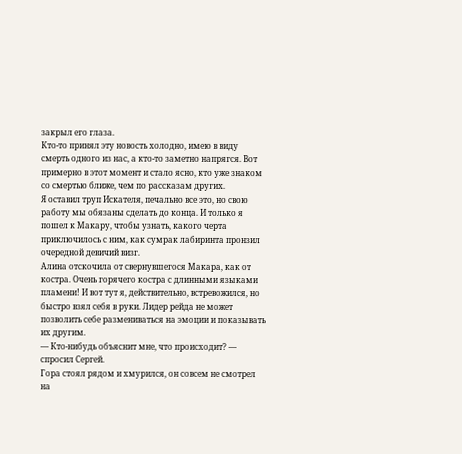закрыл его глаза.
Кто-то принял эту новость холодно, имею в виду смерть одного из нас, а кто-то заметно напрягся. Вот примерно в этот момент и стало ясно, кто уже знаком со смертью ближе, чем по рассказам других.
Я оставил труп Искателя, печально все это, но свою работу мы обязаны сделать до конца. И только я пошел к Макару, чтобы узнать, какого черта приключилось с ним, как сумрак лабиринта пронзил очередной девичий визг.
Алина отскочила от свернувшегося Макара, как от костра. Очень горячего костра с длинными языками пламени! И вот тут я, действительно, встревожился, но быстро взял себя в руки. Лидер рейда не может позволить себе размениваться на эмоции и показывать их другим.
— Кто-нибудь объяснит мне, что происходит? — спросил Сергей.
Гора стоял рядом и хмурился, он совсем не смотрел на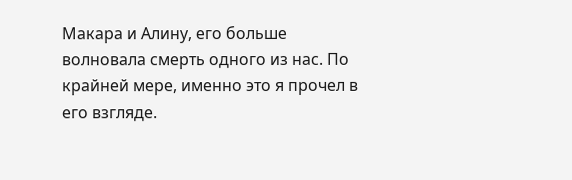Макара и Алину, его больше волновала смерть одного из нас. По крайней мере, именно это я прочел в его взгляде.